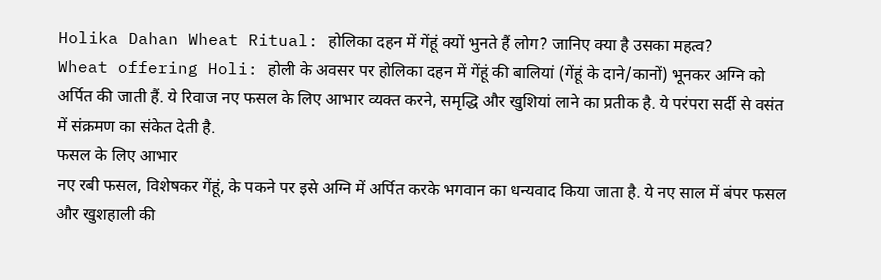Holika Dahan Wheat Ritual: होलिका दहन में गेंहूं क्यों भुनते हैं लोग? जानिए क्या है उसका महत्व?
Wheat offering Holi: होली के अवसर पर होलिका दहन में गेंहूं की बालियां (गेंहूं के दाने/कानों) भूनकर अग्नि को अर्पित की जाती हैं. ये रिवाज नए फसल के लिए आभार व्यक्त करने, समृद्धि और खुशियां लाने का प्रतीक है. ये परंपरा सर्दी से वसंत में संक्रमण का संकेत देती है.
फसल के लिए आभार
नए रबी फसल, विशेषकर गेंहूं, के पकने पर इसे अग्नि में अर्पित करके भगवान का धन्यवाद किया जाता है. ये नए साल में बंपर फसल और खुशहाली की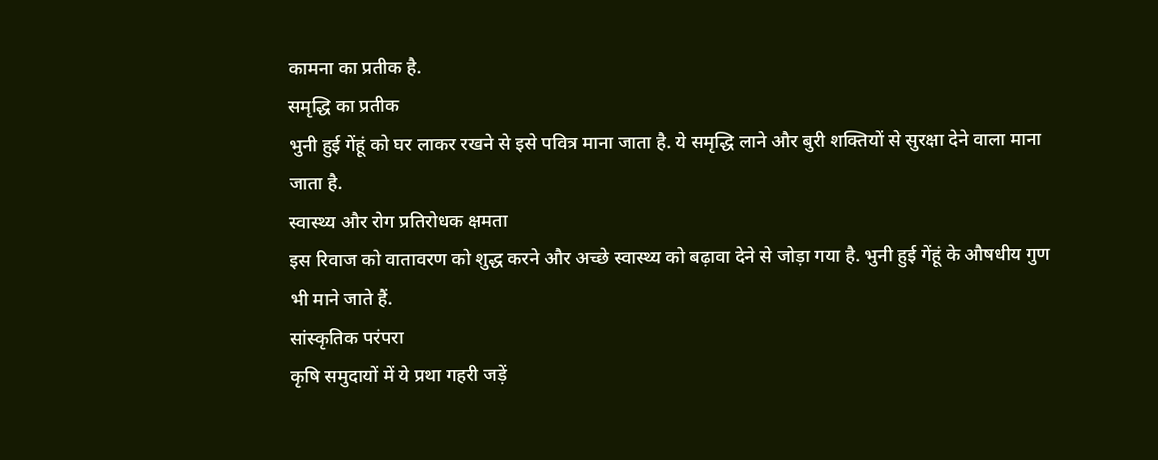कामना का प्रतीक है.
समृद्धि का प्रतीक
भुनी हुई गेंहूं को घर लाकर रखने से इसे पवित्र माना जाता है. ये समृद्धि लाने और बुरी शक्तियों से सुरक्षा देने वाला माना जाता है.
स्वास्थ्य और रोग प्रतिरोधक क्षमता
इस रिवाज को वातावरण को शुद्ध करने और अच्छे स्वास्थ्य को बढ़ावा देने से जोड़ा गया है. भुनी हुई गेंहूं के औषधीय गुण भी माने जाते हैं.
सांस्कृतिक परंपरा
कृषि समुदायों में ये प्रथा गहरी जड़ें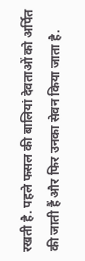रखती है. पहले फसल की बालियां देवताओं को अर्पित की जाती हैं और फिर उनका सेवन किया जाता है.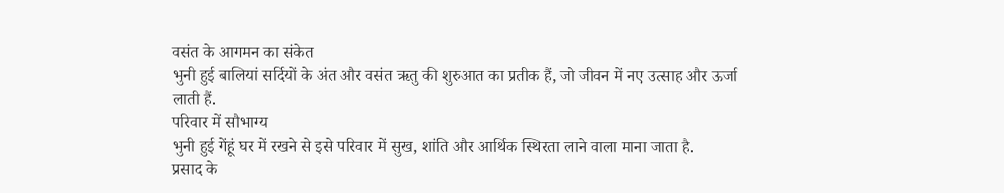वसंत के आगमन का संकेत
भुनी हुई बालियां सर्दियों के अंत और वसंत ऋतु की शुरुआत का प्रतीक हैं, जो जीवन में नए उत्साह और ऊर्जा लाती हैं.
परिवार में सौभाग्य
भुनी हुई गेंहूं घर में रखने से इसे परिवार में सुख, शांति और आर्थिक स्थिरता लाने वाला माना जाता है.
प्रसाद के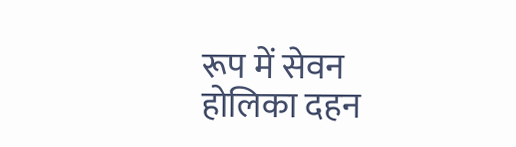रूप में सेवन
होलिका दहन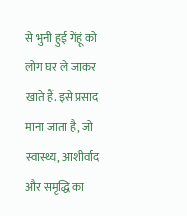से भुनी हुई गेंहूं को लोग घर ले जाकर खाते हैं. इसे प्रसाद माना जाता है, जो स्वास्थ्य, आशीर्वाद और समृद्धि का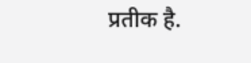प्रतीक है.